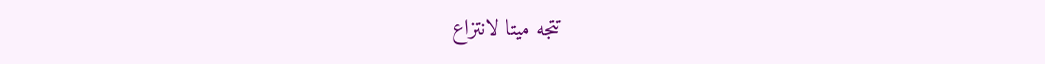تتجه ميتا لانتزاع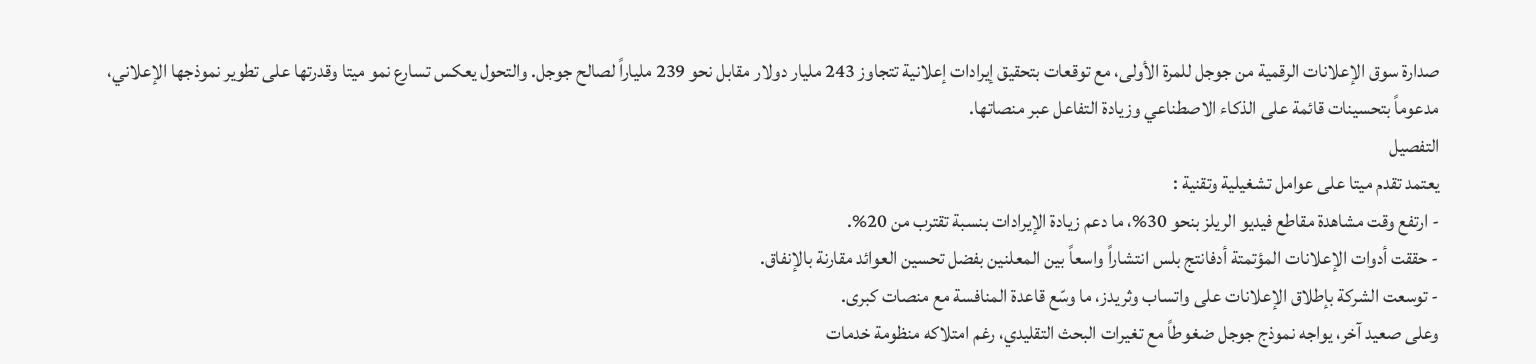صدارة سوق الإعلانات الرقمية من جوجل للمرة الأولى، مع توقعات بتحقيق إيرادات إعلانية تتجاوز 243 مليار دولار مقابل نحو 239 ملياراً لصالح جوجل. والتحول يعكس تسارع نمو ميتا وقدرتها على تطوير نموذجها الإعلاني، مدعوماً بتحسينات قائمة على الذكاء الاصطناعي وزيادة التفاعل عبر منصاتها.
التفصيل
يعتمد تقدم ميتا على عوامل تشغيلية وتقنية :
- ارتفع وقت مشاهدة مقاطع فيديو الريلز بنحو 30%، ما دعم زيادة الإيرادات بنسبة تقترب من 20%.
- حققت أدوات الإعلانات المؤتمتة أدفانتج بلس انتشاراً واسعاً بين المعلنين بفضل تحسين العوائد مقارنة بالإنفاق.
- توسعت الشركة بإطلاق الإعلانات على واتساب وثريدز، ما وسّع قاعدة المنافسة مع منصات كبرى.
وعلى صعيد آخر، يواجه نموذج جوجل ضغوطاً مع تغيرات البحث التقليدي، رغم امتلاكه منظومة خدمات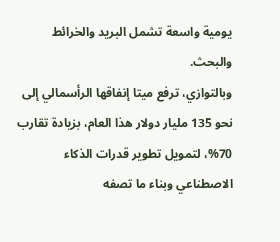يومية واسعة تشمل البريد والخرائط والبحث.
وبالتوازي، ترفع ميتا إنفاقها الرأسمالي إلى نحو 135 مليار دولار هذا العام، بزيادة تقارب 70%، لتمويل تطوير قدرات الذكاء الاصطناعي وبناء ما تصفه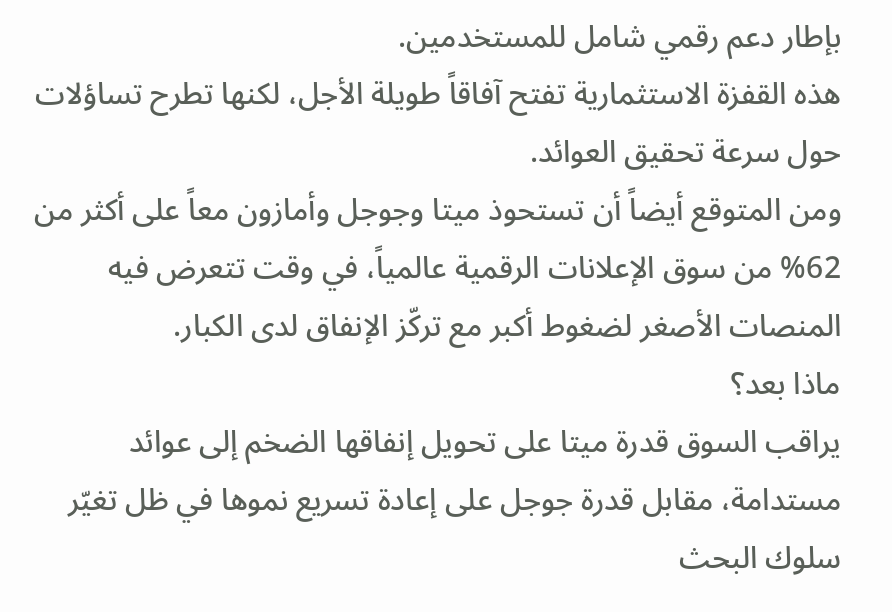بإطار دعم رقمي شامل للمستخدمين.
هذه القفزة الاستثمارية تفتح آفاقاً طويلة الأجل، لكنها تطرح تساؤلات حول سرعة تحقيق العوائد.
ومن المتوقع أيضاً أن تستحوذ ميتا وجوجل وأمازون معاً على أكثر من 62% من سوق الإعلانات الرقمية عالمياً، في وقت تتعرض فيه المنصات الأصغر لضغوط أكبر مع تركّز الإنفاق لدى الكبار.
ماذا بعد؟
يراقب السوق قدرة ميتا على تحويل إنفاقها الضخم إلى عوائد مستدامة، مقابل قدرة جوجل على إعادة تسريع نموها في ظل تغيّر سلوك البحث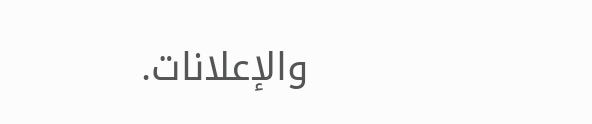والإعلانات.